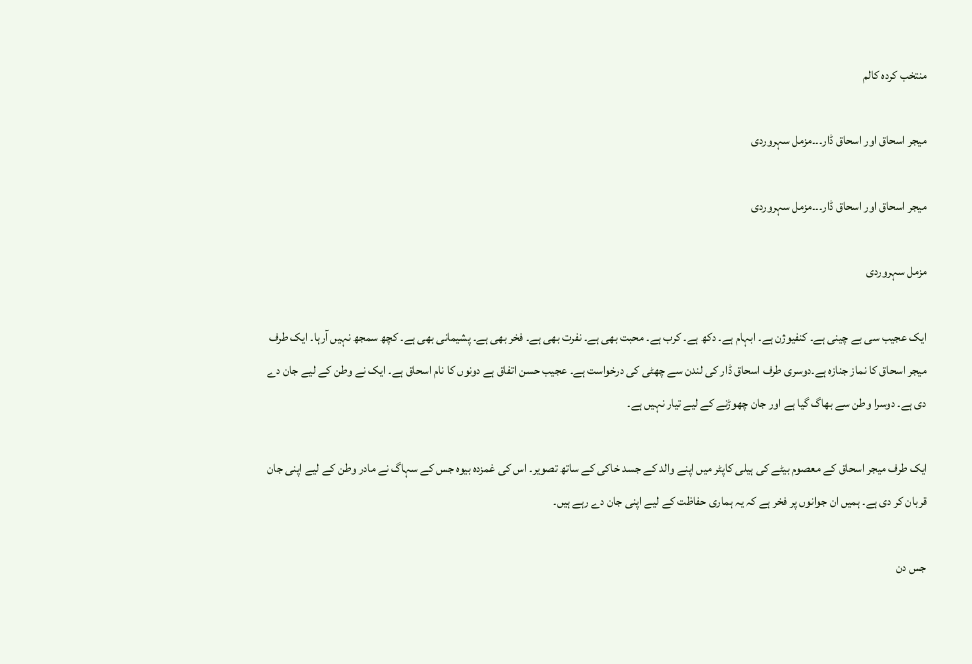منتخب کردہ کالم

میجر اسحاق اور اسحاق ڈار۔۔۔مزمل سہروردی

میجر اسحاق اور اسحاق ڈار۔۔۔مزمل سہروردی

مزمل سہروردی

ایک عجیب سی بے چینی ہے۔ کنفیوژن ہے۔ ابہام ہے۔ دکھ ہے۔ کرب ہے۔ محبت بھی ہے۔ نفرت بھی ہے۔ فخر بھی ہے۔ پشیمانی بھی ہے۔ کچھ سمجھ نہیں آرہا۔ ایک طرف میجر اسحاق کا نماز جنازہ ہے۔دوسری طرف اسحاق ڈار کی لندن سے چھٹی کی درخواست ہے۔ عجیب حسن اتفاق ہے دونوں کا نام اسحاق ہے۔ ایک نے وطن کے لیے جان دے دی ہے۔ دوسرا وطن سے بھاگ گیا ہے اور جان چھوڑنے کے لیے تیار نہیں ہے۔

ایک طرف میجر اسحاق کے معصوم بیٹے کی ہیلی کاپٹر میں اپنے والد کے جسد خاکی کے ساتھ تصویر۔ اس کی غمزدہ بیوہ جس کے سہاگ نے مادر وطن کے لیے اپنی جان قربان کر دی ہے۔ ہمیں ان جوانوں پر فخر ہے کہ یہ ہماری حفاظت کے لیے اپنی جان دے رہے ہیں۔

جس دن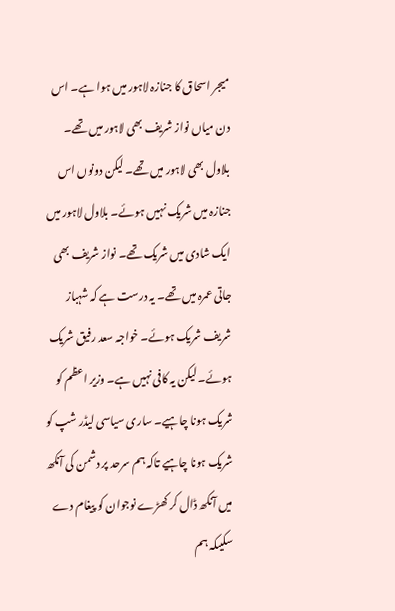میجر اسحاق کا جنازہ لاہور میں ہوا ہے۔ اس دن میاں نواز شریف بھی لاہور میں تھے۔ بلاول بھی لاہور میں تھے۔ لیکن دونوں اس جنازہ میں شریک نہیں ہوئے۔ بلاول لاہور میں ایک شادی میں شریک تھے۔ نواز شریف بھی جاتی عمرہ میں تھے۔ یہ درست ہے کہ شہباز شریف شریک ہوئے۔ خواجہ سعد رفیق شریک ہوئے۔ لیکن یہ کافی نہیں ہے۔ وزیر اعظم کو شریک ہونا چاہیے۔ ساری سیاسی لیڈر شپ کو شریک ہونا چاہیے تاکہ ہم سرحد پر دشمن کی آنکھ میں آنکھ ڈال کر کھڑے نوجوان کو پیغام دے سکیںکہ ہم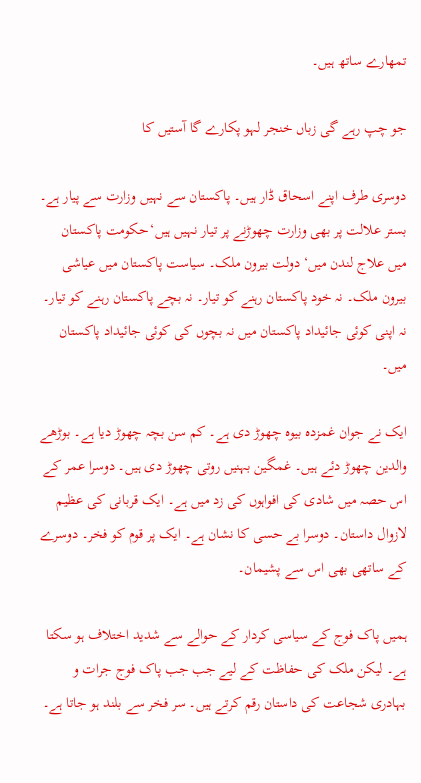تمھارے ساتھ ہیں۔

جو چپ رہے گی زباں خنجر لہو پکارے گا آستیں کا

دوسری طرف اپنے اسحاق ڈار ہیں۔ پاکستان سے نہیں وزارت سے پیار ہے۔ بستر علالت پر بھی وزارت چھوڑنے پر تیار نہیں ہیں‘حکومت پاکستان میں علاج لندن میں‘ دولت بیرون ملک۔ سیاست پاکستان میں عیاشی بیرون ملک۔ نہ خود پاکستان رہنے کو تیار۔ نہ بچے پاکستان رہنے کو تیار۔ نہ اپنی کوئی جائیداد پاکستان میں نہ بچوں کی کوئی جائیداد پاکستان میں۔

ایک نے جوان غمزدہ بیوہ چھوڑ دی ہے۔ کم سن بچہ چھوڑ دیا ہے۔ بوڑھے والدین چھوڑ دئے ہیں۔ غمگین بہنیں روتی چھوڑ دی ہیں۔ دوسرا عمر کے اس حصہ میں شادی کی افواہوں کی زد میں ہے۔ ایک قربانی کی عظیم لازوال داستان۔ دوسرا بے حسی کا نشان ہے۔ ایک پر قوم کو فخر۔ دوسرے کے ساتھی بھی اس سے پشیمان۔

ہمیں پاک فوج کے سیاسی کردار کے حوالے سے شدید اختلاف ہو سکتا ہے۔ لیکن ملک کی حفاظت کے لیے جب جب پاک فوج جرات و بہادری شجاعت کی داستان رقم کرتے ہیں۔ سر فخر سے بلند ہو جاتا ہے۔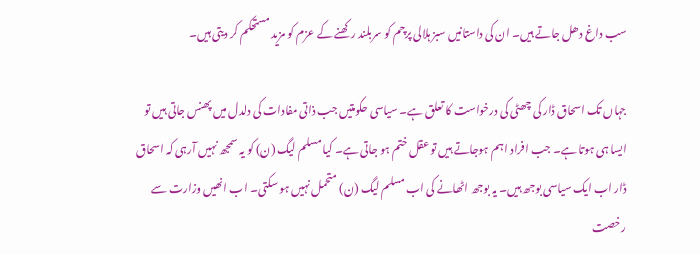سب داغ دھل جاتے ہیں۔ ان کی داستانیں سبز ہلالی پرچم کو سربلند رکھنے کے عزم کو مزید مستحکم کر دیتی ہیں۔

جہاں تک اسحاق ڈار کی چھٹی کی درخواست کا تعلق ہے۔ سیاسی حکومتیں جب ذاتی مفادات کی دلدل میں پھنس جاتی ہیں تو ایسا ہی ہوتا ہے۔ جب افراد اہم ہوجاتے ہیں تو عقل ختم ہو جاتی ہے۔ کیا مسلم لیگ (ن) کو یہ سمجھ نہیں آرہی کہ اسحاق ڈار اب ایک سیاسی بوجھ ہیں۔ یہ بوجھ اٹھانے کی اب مسلم لیگ (ن) متحمل نہیں ہو سکتی۔ اب انھیں وزارت سے رخصت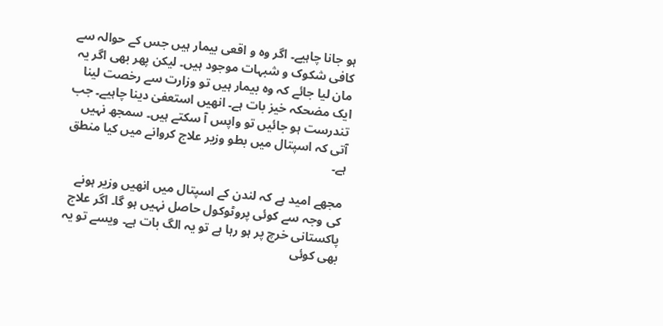ہو جانا چاہیے۔ اگر وہ و اقعی بیمار ہیں جس کے حوالہ سے کافی شکوک و شبہات موجود ہیں۔ لیکن پھر بھی اگر یہ مان لیا جائے کہ وہ بیمار ہیں تو وزارت سے رخصت لینا ایک مضحکہ خیز بات ہے۔ انھیں استعفیٰ دینا چاہیے۔ جب تندرست ہو جائیں تو واپس آ سکتے ہیں۔ سمجھ نہیں آتی کہ اسپتال میں بطو وزیر علاج کروانے میں کیا منطق ہے۔

مجھے امید ہے کہ لندن کے اسپتال میں انھیں وزیر ہونے کی وجہ سے کوئی پروٹوکول حاصل نہیں ہو گا۔ اگر علاج پاکستانی خرچ پر ہو رہا ہے تو یہ الگ بات ہے۔ ویسے تو یہ بھی کوئی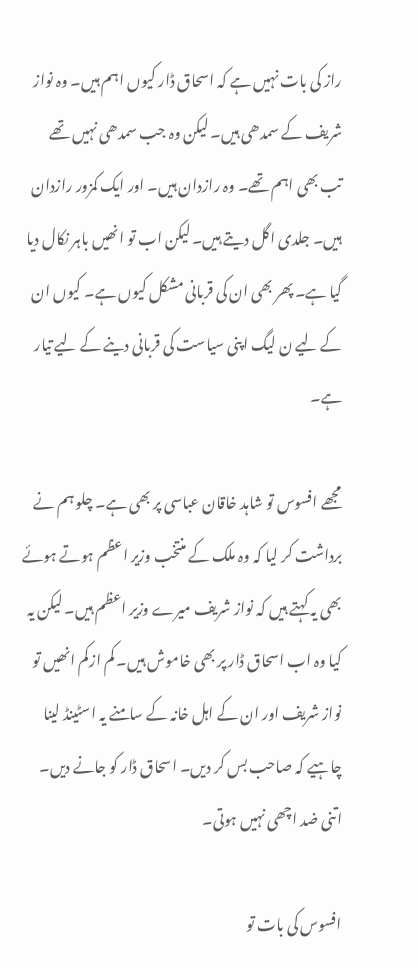راز کی بات نہیں ہے کہ اسحاق ڈار کیوں اہم ہیں۔ وہ نواز شریف کے سمدھی ہیں۔ لیکن وہ جب سمدھی نہیں تھے تب بھی اہم تھے۔ وہ رازدان ہیں۔ اور ایک کمزور رازدان ہیں۔ جلدی اگل دیتے ہیں۔ لیکن اب تو انھیں باہر نکال دیا گیا ہے۔ پھر بھی ان کی قربانی مشکل کیوں ہے۔ کیوں ان کے لیے ن لیگ اپنی سیاست کی قربانی دینے کے لیے تیار ہے۔

مجھے افسوس تو شاہد خاقان عباسی پر بھی ہے۔ چلو ہم نے برداشت کر لیا کہ وہ ملک کے منتخب وزیر اعظم ہوتے ہوئے بھی یہ کہتے ہیں کہ نواز شریف میرے وزیر اعظم ہیں۔ لیکن یہ کیا وہ اب اسحاق ڈار پر بھی خاموش ہیں۔ کم ازکم انھیں تو نواز شریف اور ان کے اہل خانہ کے سامنے یہ اسٹینڈ لینا چاہیے کہ صاحب بس کر دیں۔ اسحاق ڈار کو جانے دیں۔ اتنی ضد اچھی نہیں ہوتی۔

افسوس کی بات تو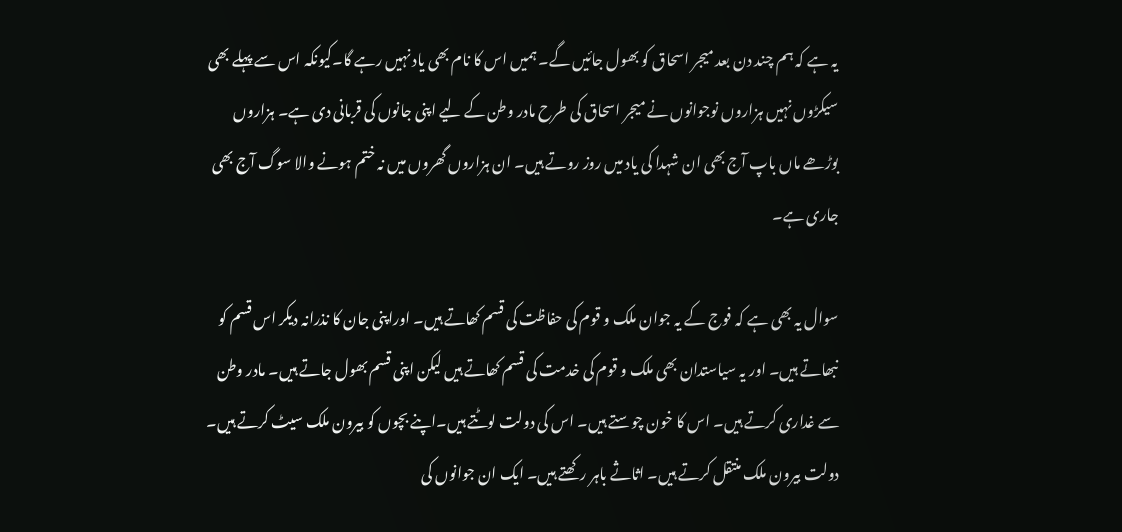یہ ہے کہ ہم چند دن بعد میجر اسحاق کو بھول جائیں گے۔ ہمیں اس کا نام بھی یاد نہیں رہے گا۔کیونکہ اس سے پہلے بھی سیکڑوں نہیں ہزاروں نوجوانوں نے میجر اسحاق کی طرح مادر وطن کے لیے اپنی جانوں کی قربانی دی ہے۔ ہزاروں بوڑھے ماں باپ آج بھی ان شہدا کی یاد میں روز روتے ہیں۔ ان ہزاروں گھروں میں نہ ختم ہونے والا سوگ آج بھی جاری ہے۔

سوال یہ بھی ہے کہ فوج کے یہ جوان ملک و قوم کی حفاظت کی قسم کھاتے ہیں۔ اوراپنی جان کا نذرانہ دیکر اس قسم کو نبھاتے ہیں۔ اور یہ سیاستدان بھی ملک و قوم کی خدمت کی قسم کھاتے ہیں لیکن اپنی قسم بھول جاتے ہیں۔ مادر وطن سے غداری کرتے ہیں۔ اس کا خون چوستے ہیں۔ اس کی دولت لوٹتے ہیں۔اپنے بچوں کو بیرون ملک سیٹ کرتے ہیں۔ دولت بیرون ملک منتقل کرتے ہیں۔ اثاثے باہر رکھتے ہیں۔ ایک ان جوانوں کی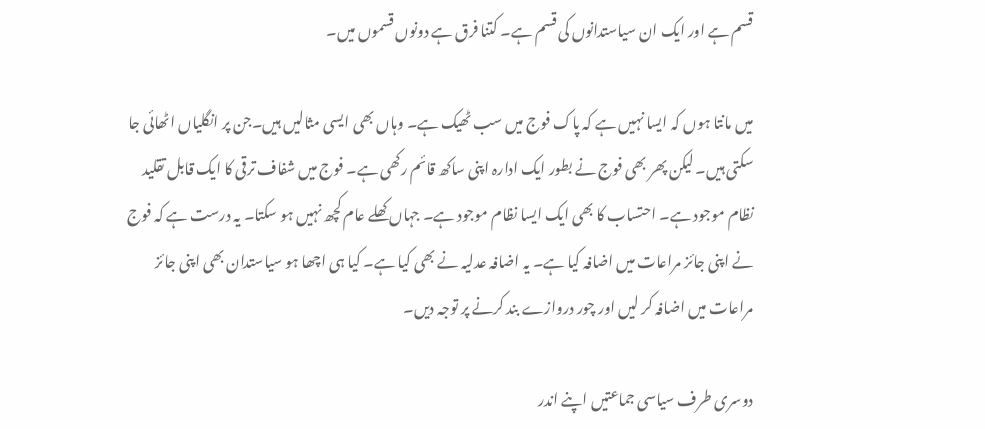قسم ہے اور ایک ان سیاستدانوں کی قسم ہے۔ کتنا فرق ہے دونوں قسموں میں۔

میں مانتا ہوں کہ ایسا نہیں ہے کہ پاک فوج میں سب ٹھیک ہے۔ وہاں بھی ایسی مثالیں ہیں۔جن پر انگلیاں اٹھائی جا سکتی ہیں۔ لیکن پھر بھی فوج نے بطور ایک ادارہ اپنی ساکھ قائم رکھی ہے۔ فوج میں شفاف ترقی کا ایک قابل تقلید نظام موجود ہے۔ احتساب کا بھی ایک ایسا نظام موجود ہے۔ جہاں کھلے عام کچھ نہیں ہو سکتا۔ یہ درست ہے کہ فوج نے اپنی جائز مراعات میں اضافہ کیا ہے۔ یہ اضافہ عدلیہ نے بھی کیا ہے۔ کیا ہی اچھا ہو سیاستدان بھی اپنی جائز مراعات میں اضافہ کر لیں اور چور دروازے بند کرنے پر توجہ دیں۔

دوسری طرف سیاسی جماعتیں اپنے اندر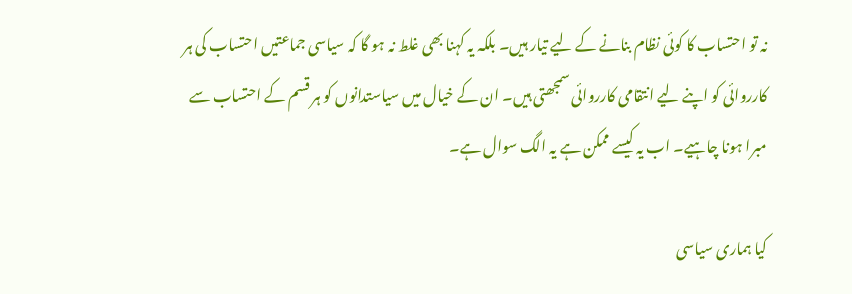نہ تو احتساب کا کوئی نظام بنانے کے لیے تیار ہیں۔ بلکہ یہ کہنا بھی غلط نہ ہو گا کہ سیاسی جماعتیں احتساب کی ہر کارروائی کو اپنے لیے انتقامی کارروائی سمجھتی ہیں۔ ان کے خیال میں سیاستدانوں کو ہر قسم کے احتساب سے مبرا ہونا چاہیے۔ اب یہ کیسے ممکن ہے یہ الگ سوال ہے۔

کیا ہماری سیاسی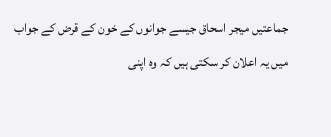جماعتیں میجر اسحاق جیسے جوانوں کے خون کے قرض کے جواب میں یہ اعلان کر سکتی ہیں کہ وہ اپنی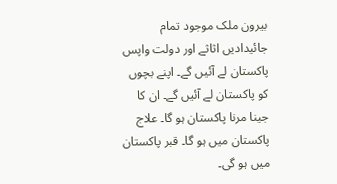بیرون ملک موجود تمام جائیدادیں اثاثے اور دولت واپس پاکستان لے آئیں گے۔ اپنے بچوں کو پاکستان لے آئیں گے۔ ان کا جینا مرنا پاکستان ہو گا۔ علاج پاکستان میں ہو گا۔ قبر پاکستان میں ہو گی۔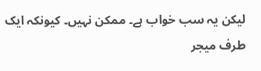لیکن یہ سب خواب ہے۔ ممکن نہیں۔ کیونکہ ایک طرف میجر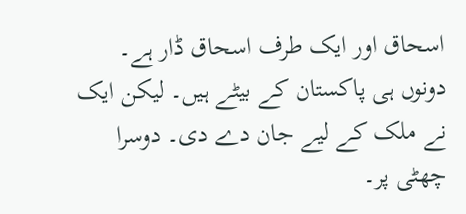اسحاق اور ایک طرف اسحاق ڈار ہے۔ دونوں ہی پاکستان کے بیٹے ہیں۔ لیکن ایک نے ملک کے لیے جان دے دی۔ دوسرا چھٹی پر۔